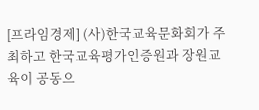[프라임경제] (사)한국교육문화회가 주최하고 한국교육평가인증원과 장원교육이 공동으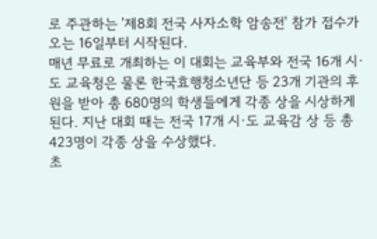로 주관하는 '제8회 전국 사자소학 암송전' 참가 접수가 오는 16일부터 시작된다.
매년 무료로 개최하는 이 대회는 교육부와 전국 16개 시·도 교육청은 물론 한국효행청소년단 등 23개 기관의 후원을 받아 총 680명의 학생들에게 각종 상을 시상하게 된다. 지난 대회 때는 전국 17개 시·도 교육감 상 등 총 423명이 각종 상을 수상했다.
초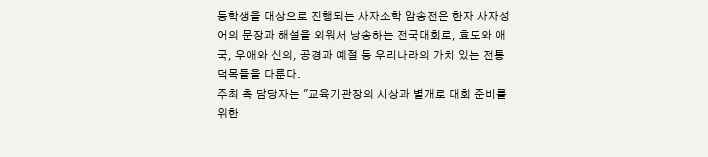등학생을 대상으로 진행되는 사자소학 암송전은 한자 사자성어의 문장과 해설을 외워서 낭송하는 전국대회로, 효도와 애국, 우애와 신의, 공경과 예절 등 우리나라의 가치 있는 전통 덕목들을 다룬다.
주최 측 담당자는 "교육기관장의 시상과 별개로 대회 준비를 위한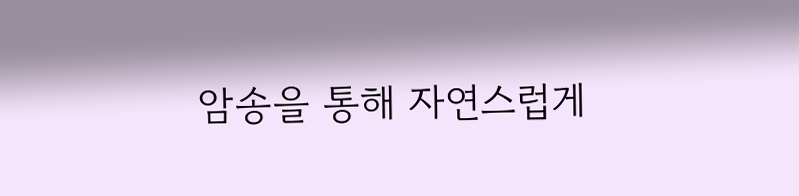암송을 통해 자연스럽게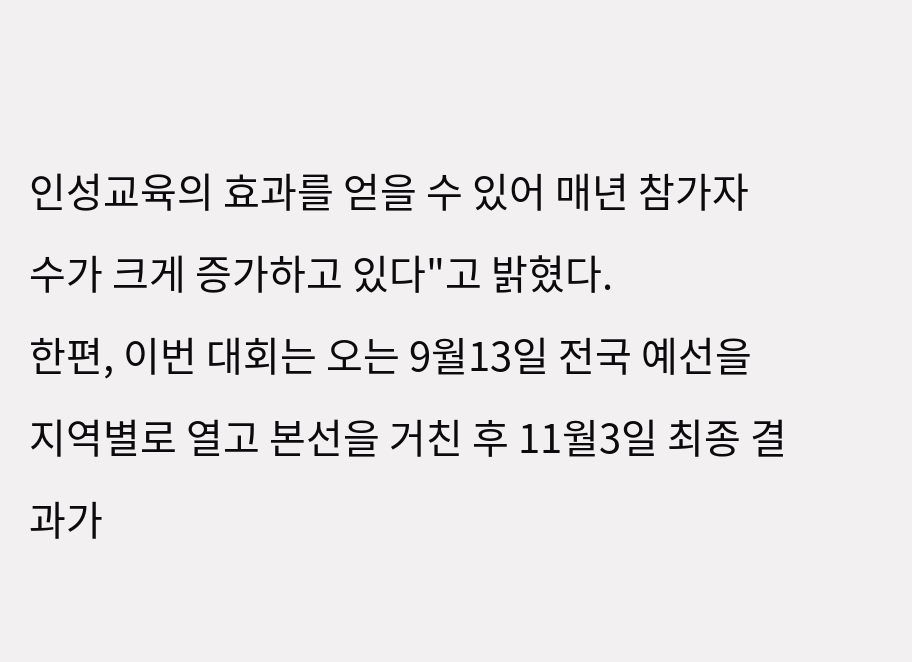인성교육의 효과를 얻을 수 있어 매년 참가자 수가 크게 증가하고 있다"고 밝혔다.
한편, 이번 대회는 오는 9월13일 전국 예선을 지역별로 열고 본선을 거친 후 11월3일 최종 결과가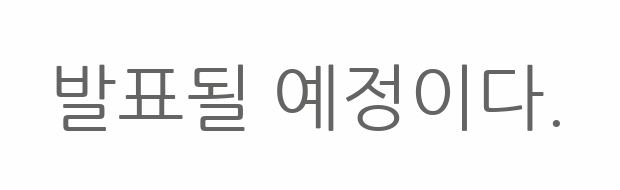발표될 예정이다.